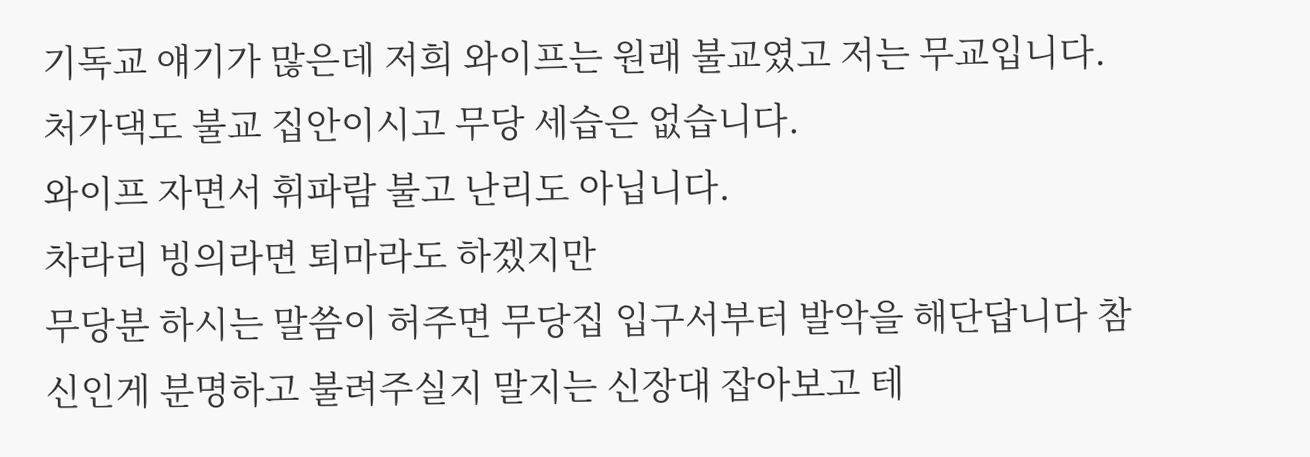기독교 얘기가 많은데 저희 와이프는 원래 불교였고 저는 무교입니다. 처가댁도 불교 집안이시고 무당 세습은 없습니다.
와이프 자면서 휘파람 불고 난리도 아닙니다.
차라리 빙의라면 퇴마라도 하겠지만
무당분 하시는 말씀이 허주면 무당집 입구서부터 발악을 해단답니다 참신인게 분명하고 불려주실지 말지는 신장대 잡아보고 테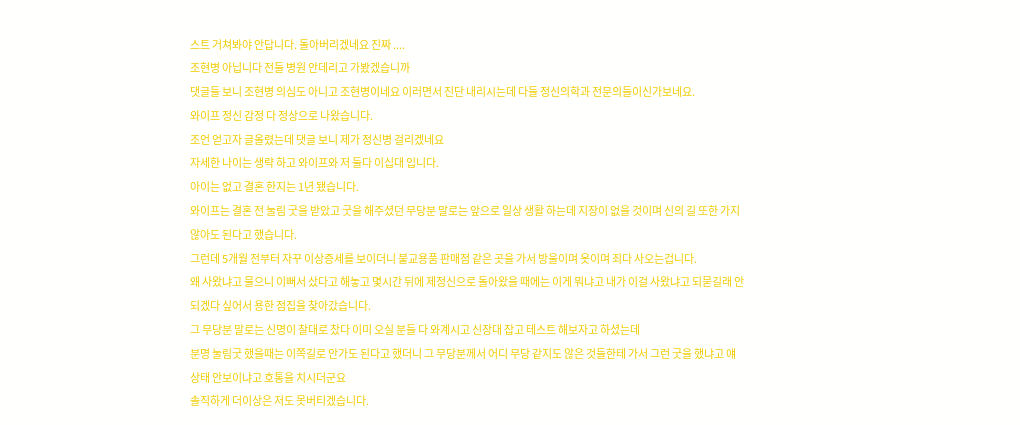스트 거쳐봐야 안답니다. 돌아버리겠네요 진짜 ....
조현병 아닙니다 전들 병원 안데리고 가봤겠습니까
댓글들 보니 조현병 의심도 아니고 조현병이네요 이러면서 진단 내리시는데 다들 정신의학과 전문의들이신가보네요.
와이프 정신 감정 다 정상으로 나왔습니다.
조언 얻고자 글올렸는데 댓글 보니 제가 정신병 걸리겠네요
자세한 나이는 생략 하고 와이프와 저 둘다 이십대 입니다.
아이는 없고 결혼 한지는 1년 됐습니다.
와이프는 결혼 전 눌림 굿을 받았고 굿을 해주셨던 무당분 말로는 앞으로 일상 생활 하는데 지장이 없을 것이며 신의 길 또한 가지 않아도 된다고 했습니다.
그런데 5개월 전부터 자꾸 이상증세를 보이더니 불교용품 판매점 같은 곳을 가서 방울이며 옷이며 죄다 사오는겁니다.
왜 사왔냐고 물으니 이뻐서 샀다고 해놓고 몇시간 뒤에 제정신으로 돌아왔을 때에는 이게 뭐냐고 내가 이걸 사왔냐고 되묻길래 안되겠다 싶어서 용한 점집을 찾아갔습니다.
그 무당분 말로는 신명이 찰대로 찼다 이미 오실 분들 다 와계시고 신장대 잡고 테스트 해보자고 하셨는데
분명 눌림굿 했을때는 이쪽길로 안가도 된다고 했더니 그 무당분께서 어디 무당 같지도 않은 것들한테 가서 그런 굿을 했냐고 얘 상태 안보이냐고 호통을 치시더군요
솔직하게 더이상은 저도 못버티겠습니다.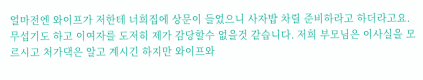얼마전엔 와이프가 저한테 너희집에 상문이 들었으니 사자밥 차릴 준비하라고 하더라고요.
무섭기도 하고 이여자를 도저히 제가 감당할수 없을것 같습니다. 저희 부모님은 이사실을 모르시고 처가댁은 알고 계시긴 하지만 와이프와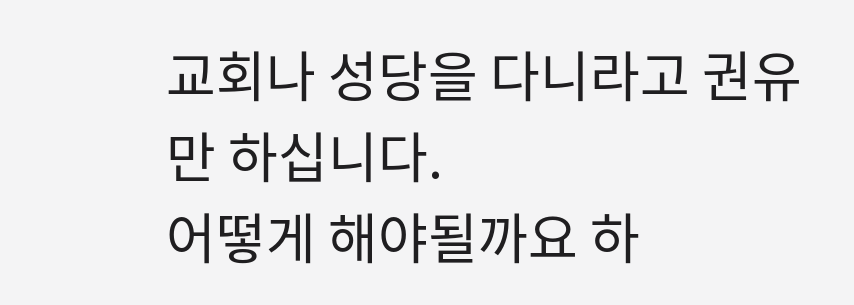교회나 성당을 다니라고 권유만 하십니다.
어떻게 해야될까요 하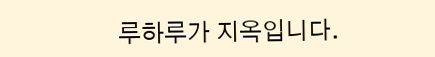루하루가 지옥입니다.